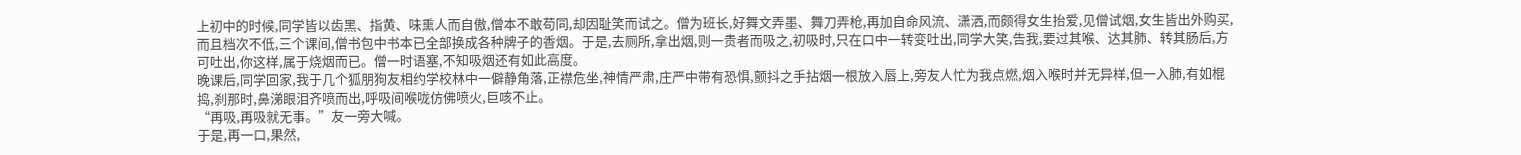上初中的时候,同学皆以齿黑、指黄、味熏人而自傲,僧本不敢苟同,却因耻笑而试之。僧为班长,好舞文弄墨、舞刀弄枪,再加自命风流、潇洒,而颇得女生抬爱,见僧试烟,女生皆出外购买,而且档次不低,三个课间,僧书包中书本已全部换成各种牌子的香烟。于是,去厕所,拿出烟,则一贵者而吸之,初吸时,只在口中一转变吐出,同学大笑,告我,要过其喉、达其肺、转其肠后,方可吐出,你这样,属于烧烟而已。僧一时语塞,不知吸烟还有如此高度。
晚课后,同学回家,我于几个狐朋狗友相约学校林中一僻静角落,正襟危坐,神情严肃,庄严中带有恐惧,颤抖之手拈烟一根放入唇上,旁友人忙为我点燃,烟入喉时并无异样,但一入肺,有如棍捣,刹那时,鼻涕眼泪齐喷而出,呼吸间喉咙仿佛喷火,巨咳不止。
“再吸,再吸就无事。”友一旁大喊。
于是,再一口,果然,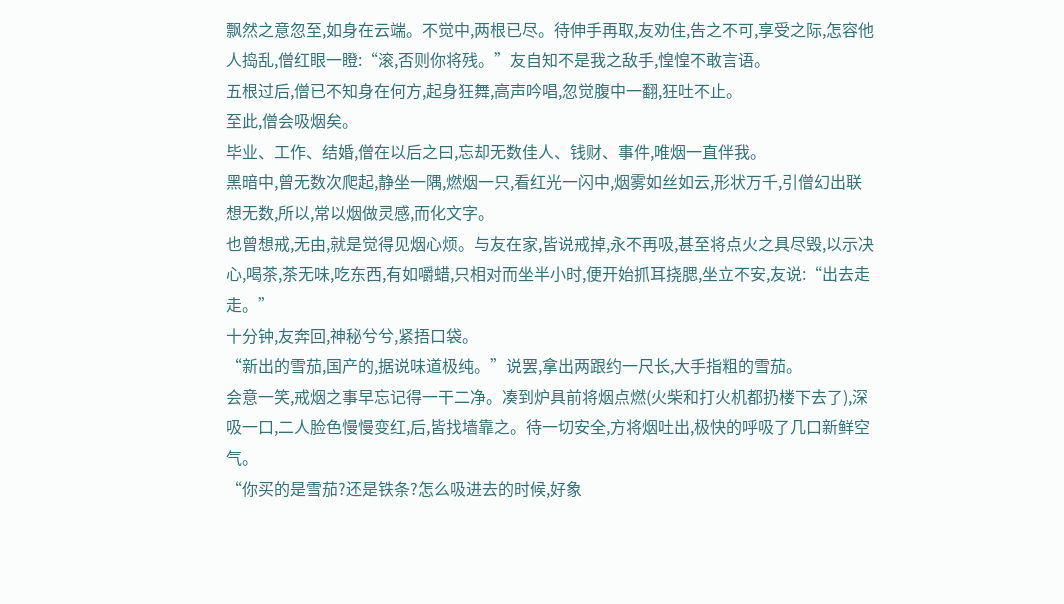飘然之意忽至,如身在云端。不觉中,两根已尽。待伸手再取,友劝住,告之不可,享受之际,怎容他人捣乱,僧红眼一瞪:“滚,否则你将残。”友自知不是我之敌手,惶惶不敢言语。
五根过后,僧已不知身在何方,起身狂舞,高声吟唱,忽觉腹中一翻,狂吐不止。
至此,僧会吸烟矣。
毕业、工作、结婚,僧在以后之曰,忘却无数佳人、钱财、事件,唯烟一直伴我。
黑暗中,曾无数次爬起,静坐一隅,燃烟一只,看红光一闪中,烟雾如丝如云,形状万千,引僧幻出联想无数,所以,常以烟做灵感,而化文字。
也曾想戒,无由,就是觉得见烟心烦。与友在家,皆说戒掉,永不再吸,甚至将点火之具尽毁,以示决心,喝茶,茶无味,吃东西,有如嚼蜡,只相对而坐半小时,便开始抓耳挠腮,坐立不安,友说:“出去走走。”
十分钟,友奔回,神秘兮兮,紧捂口袋。
“新出的雪茄,国产的,据说味道极纯。”说罢,拿出两跟约一尺长,大手指粗的雪茄。
会意一笑,戒烟之事早忘记得一干二净。凑到炉具前将烟点燃(火柴和打火机都扔楼下去了),深吸一口,二人脸色慢慢变红,后,皆找墙靠之。待一切安全,方将烟吐出,极快的呼吸了几口新鲜空气。
“你买的是雪茄?还是铁条?怎么吸进去的时候,好象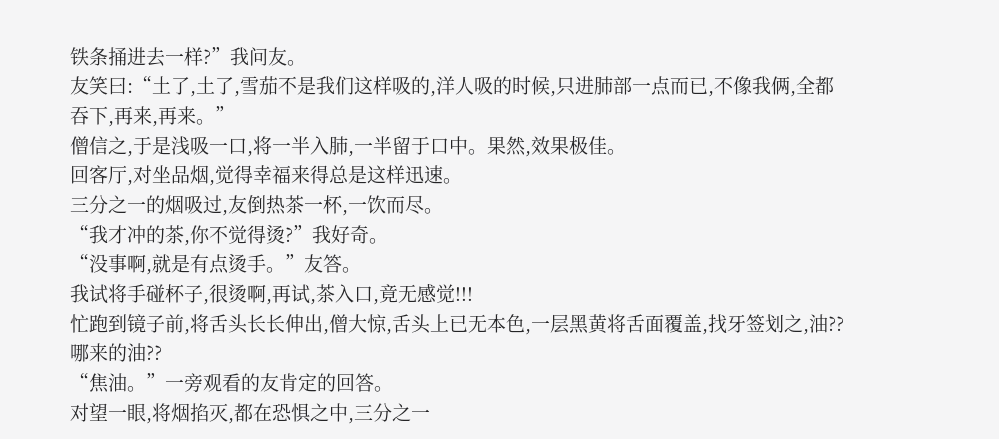铁条捅进去一样?”我问友。
友笑曰:“土了,土了,雪茄不是我们这样吸的,洋人吸的时候,只进肺部一点而已,不像我俩,全都吞下,再来,再来。”
僧信之,于是浅吸一口,将一半入肺,一半留于口中。果然,效果极佳。
回客厅,对坐品烟,觉得幸福来得总是这样迅速。
三分之一的烟吸过,友倒热茶一杯,一饮而尽。
“我才冲的茶,你不觉得烫?”我好奇。
“没事啊,就是有点烫手。”友答。
我试将手碰杯子,很烫啊,再试,茶入口,竟无感觉!!!
忙跑到镜子前,将舌头长长伸出,僧大惊,舌头上已无本色,一层黑黄将舌面覆盖,找牙签划之,油??哪来的油??
“焦油。”一旁观看的友肯定的回答。
对望一眼,将烟掐灭,都在恐惧之中,三分之一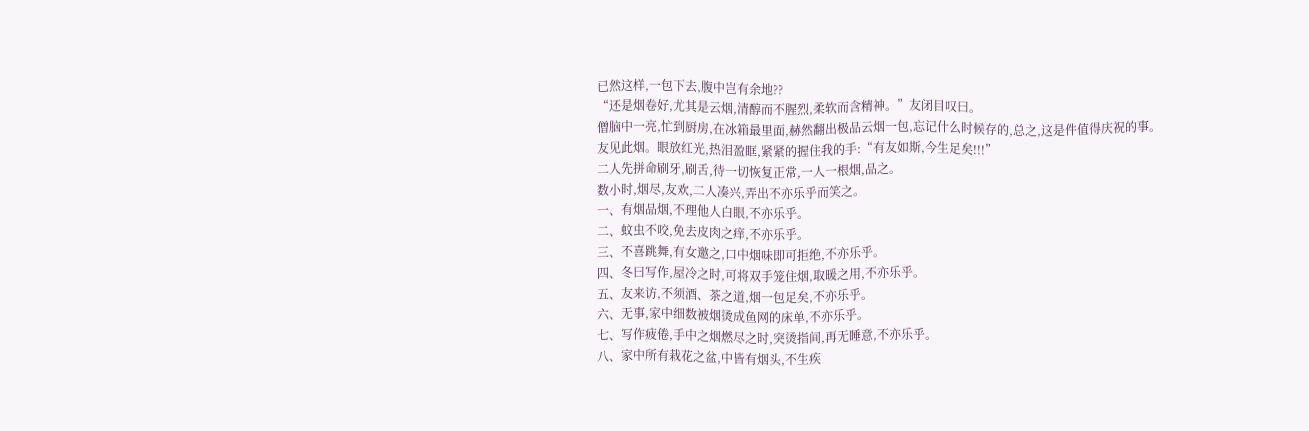已然这样,一包下去,腹中岂有余地??
“还是烟卷好,尤其是云烟,清醇而不腥烈,柔软而含精神。”友闭目叹曰。
僧脑中一亮,忙到厨房,在冰箱最里面,赫然翻出极品云烟一包,忘记什么时候存的,总之,这是件值得庆祝的事。
友见此烟。眼放红光,热泪盈眶,紧紧的握住我的手:“有友如斯,今生足矣!!!”
二人先拼命刷牙,刷舌,待一切恢复正常,一人一根烟,品之。
数小时,烟尽,友欢,二人凑兴,弄出不亦乐乎而笑之。
一、有烟品烟,不理他人白眼,不亦乐乎。
二、蚊虫不咬,免去皮肉之痒,不亦乐乎。
三、不喜跳舞,有女邀之,口中烟味即可拒绝,不亦乐乎。
四、冬曰写作,屋冷之时,可将双手笼住烟,取暖之用,不亦乐乎。
五、友来访,不须酒、茶之道,烟一包足矣,不亦乐乎。
六、无事,家中细数被烟烫成鱼网的床单,不亦乐乎。
七、写作疲倦,手中之烟燃尽之时,突烫指间,再无睡意,不亦乐乎。
八、家中所有栽花之盆,中皆有烟头,不生疾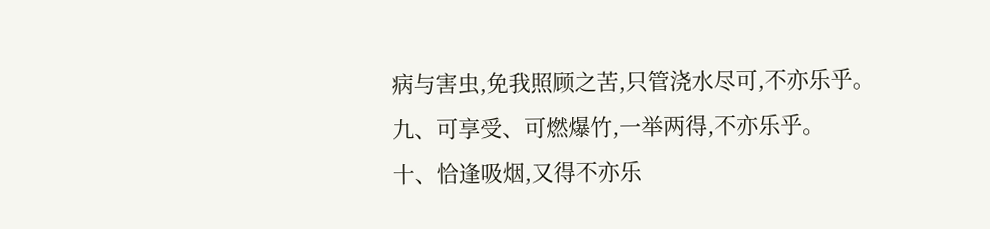病与害虫,免我照顾之苦,只管浇水尽可,不亦乐乎。
九、可享受、可燃爆竹,一举两得,不亦乐乎。
十、恰逢吸烟,又得不亦乐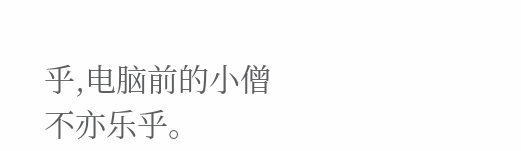乎,电脑前的小僧不亦乐乎。